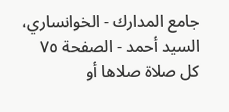جامع المدارك - الخوانساري، السيد أحمد - الصفحة ٧٥
كل صلاة صلاها أو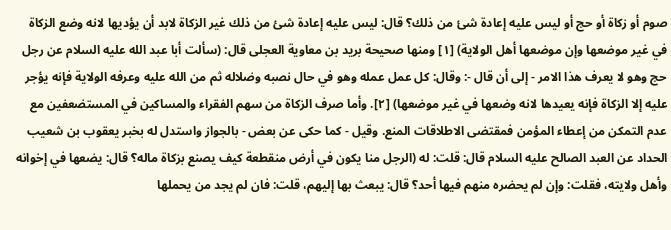صوم أو زكاة أو حج أو ليس عليه إعادة شئ من ذلك؟ قال: ليس عليه إعادة شئ من ذلك غير الزكاة لابد أن يؤديها لانه وضع الزكاة في غير موضعها وإن موضعها أهل الولاية) [١] ومنها صحيحة بريد بن معاوية العجلى قال: (سألت أبا عبد الله عليه السلام عن رجل حج وهو لا يعرف هذا الامر - إلى أن قال -: وقال: كل عمل عمله وهو في حال نصبه وضلاله ثم من الله عليه وعرفه الولاية فإنه يؤجر عليه إلا الزكاة فإنه يعيدها لانه وضعها في غير موضعها) [٢]. وأما صرف الزكاة من سهم الفقراء والمساكين في المستضعفين مع عدم التمكن من إعطاء المؤمن فمقتضى الاطلاقات المنع. وقيل - كما حكى عن بعض - بالجواز واستدل له بخبر يعقوب بن شعيب الحداد عن العبد الصالح عليه السلام قال: قلت: له (الرجل منا يكون في أرض منقطعة كيف يصنع بزكاة ماله؟ قال: يضعها في إخوانه وأهل ولايته، فقلت: وإن لم يحضره منهم فيها أحد؟ قال: يبعث بها إليهم، قلت: فان لم يجد من يحملها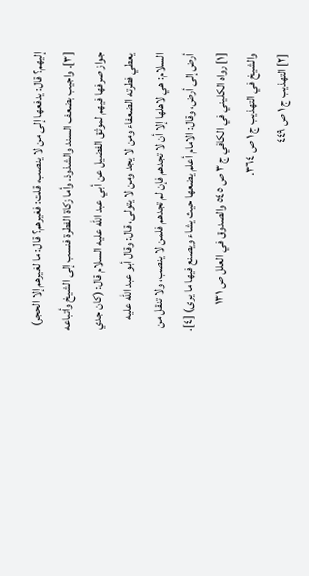إليهم؟ قال: يدفعها إلى من لا ينصب، قلت: فغيرهم؟ قال: ما لغيرهم إلا الحجر) [٣]. واجيب بضعف السند والشذوذ. وأما زكاة الفطرة فنسب إلى الشيخ وأتباعه جواز صرفها فيهم لموثق الفضيل عن أبي عبد الله عليه السلام قال: (كان جدي يعطي فطرته الضعفاء ومن لا يجد ومن لا يتولى، قال: وقال أبو عبد الله عليه السلام: هي لاهلها إلا أن لا تجدهم فإن لم تجدهم فلمن لا ينصب، ولا تنقل من أرض إلى أرض، وقال: الامام أعلم يضعها حيث يشاء ويصنع فيها ما يرى) [٤].
[١] رواه الكليني في الكافي ج ٣ ص ٥٤٥ والصدوق في العلل ص ١٣١ والشيخ في التهذيب ج ١ ص ٣٦٤.
[٢] التهذيب ج ١ ص ٤٤٩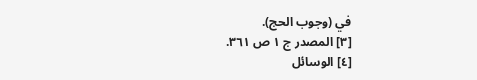في (وجوب الحج).
[٣] المصدر ج ١ ص ٣٦١.
[٤] الوسائل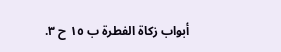أبواب زكاة الفطرة ب ١٥ ح ٣.